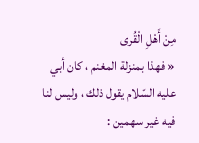مِنْ أَهْلِ الْقُرى
« فهذا بمنزلة المغنم ، كان أبي عليه السّلام يقول ذلك ، وليس لنا فيه غير سهمين :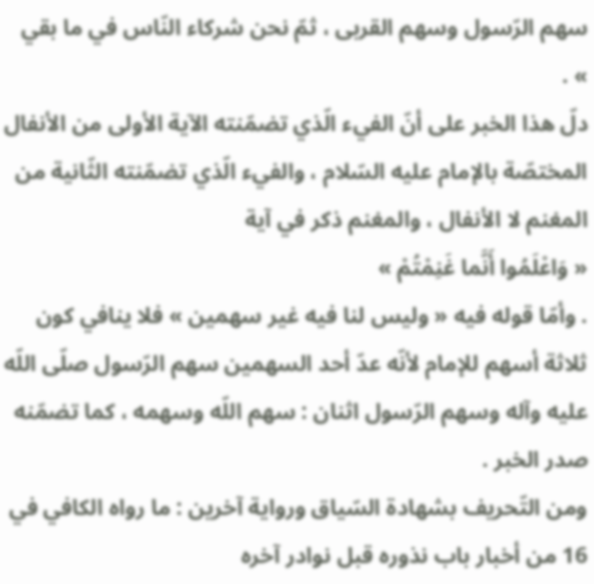سهم الرّسول وسهم القربى ، ثمّ نحن شركاء النّاس في ما بقي » .
دلّ هذا الخبر على أنّ الفيء الّذي تضمّنته الآية الأولى من الأنفال المختصّة بالإمام عليه السّلام ، والفيء الّذي تضمّنته الثّانية من المغنم لا الأنفال ، والمغنم ذكر في آية
« وَاعْلَمُوا أَنَّما غَنِمْتُمْ »
. وأمّا قوله فيه « وليس لنا فيه غير سهمين » فلا ينافي كون ثلاثة أسهم للإمام لأنّه عدّ أحد السهمين سهم الرّسول صلّى اللّه عليه وآله وسهم الرّسول اثنان : سهم اللّه وسهمه ، كما تضمّنه صدر الخبر .
ومن التّحريف بشهادة السّياق ورواية آخرين : ما رواه الكافي في 16 من أخبار باب نذوره قبل نوادر آخره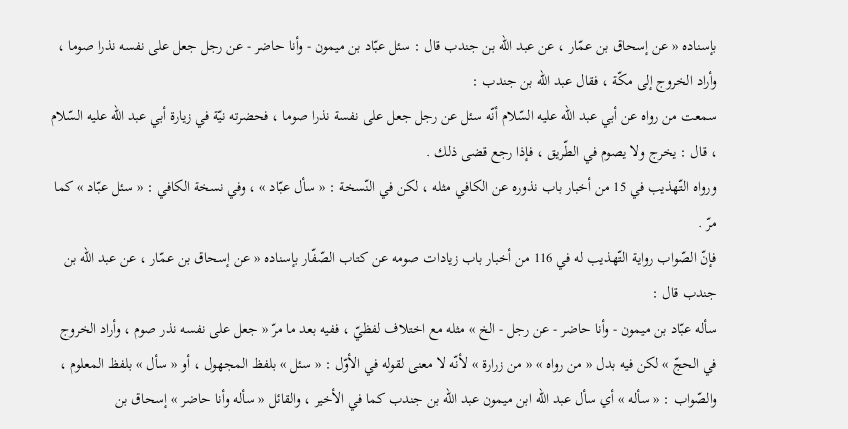بإسناده « عن إسحاق بن عمّار ، عن عبد اللّه بن جندب قال : سئل عبّاد بن ميمون - وأنا حاضر - عن رجل جعل على نفسه نذرا صوما ، وأراد الخروج إلى مكّة ، فقال عبد اللّه بن جندب :
سمعت من رواه عن أبي عبد اللّه عليه السّلام أنّه سئل عن رجل جعل على نفسة نذرا صوما ، فحضرته نيّة في زيارة أبي عبد اللّه عليه السّلام ، قال : يخرج ولا يصوم في الطّريق ، فإذا رجع قضى ذلك .
ورواه التّهذيب في 15 من أخبار باب نذوره عن الكافي مثله ، لكن في النّسخة : « سأل عبّاد » ، وفي نسخة الكافي : « سئل عبّاد » كما مرّ .
فإنّ الصّواب رواية التّهذيب له في 116 من أخبار باب زيادات صومه عن كتاب الصّفّار بإسناده « عن إسحاق بن عمّار ، عن عبد اللّه بن جندب قال :
سأله عبّاد بن ميمون - وأنا حاضر - عن رجل - الخ » مثله مع اختلاف لفظيّ ، ففيه بعد ما مرّ « جعل على نفسه نذر صوم ، وأراد الخروج في الحجّ » لكن فيه بدل « من رواه » « من زرارة » لأنّه لا معنى لقوله في الأوّل : « سئل » بلفظ المجهول ، أو « سأل » بلفظ المعلوم ، والصّواب : « سأله » أي سأل عبد اللّه ابن ميمون عبد اللّه بن جندب كما في الأخير ، والقائل « سأله وأنا حاضر » إسحاق بن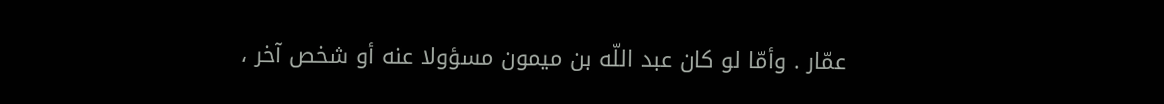عمّار . وأمّا لو كان عبد اللّه بن ميمون مسؤولا عنه أو شخص آخر ،